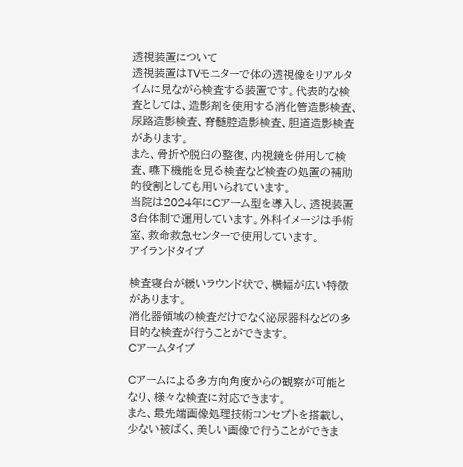透視装置について
透視装置はTVモニターで体の透視像をリアルタイムに見ながら検査する装置です。代表的な検査としては、造影剤を使用する消化管造影検査、尿路造影検査、脊髄腔造影検査、胆道造影検査があります。
また、骨折や脱臼の整復、内視鏡を併用して検査、嚥下機能を見る検査など検査の処置の補助的役割としても用いられています。
当院は2024年にCアーム型を導入し、透視装置3台体制で運用しています。外科イメージは手術室、救命救急センターで使用しています。
アイランドタイプ

検査寝台が緩いラウンド状で、横幅が広い特徴があります。
消化器領域の検査だけでなく泌尿器科などの多目的な検査が行うことができます。
Cアームタイプ

Cアームによる多方向角度からの観察が可能となり、様々な検査に対応できます。
また、最先端画像処理技術コンセプトを搭載し、少ない被ばく、美しい画像で行うことができま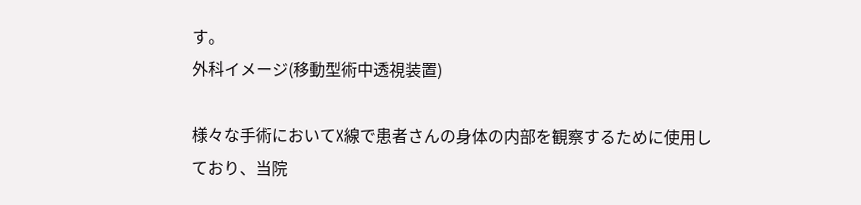す。
外科イメージ(移動型術中透視装置)

様々な手術においてX線で患者さんの身体の内部を観察するために使用しており、当院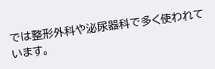では整形外科や泌尿器科で多く使われています。